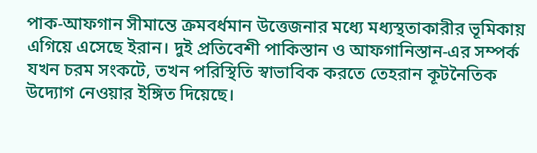পাক-আফগান সীমান্তে ক্রমবর্ধমান উত্তেজনার মধ্যে মধ্যস্থতাকারীর ভূমিকায় এগিয়ে এসেছে ইরান। দুই প্রতিবেশী পাকিস্তান ও আফগানিস্তান-এর সম্পর্ক যখন চরম সংকটে, তখন পরিস্থিতি স্বাভাবিক করতে তেহরান কূটনৈতিক উদ্যোগ নেওয়ার ইঙ্গিত দিয়েছে।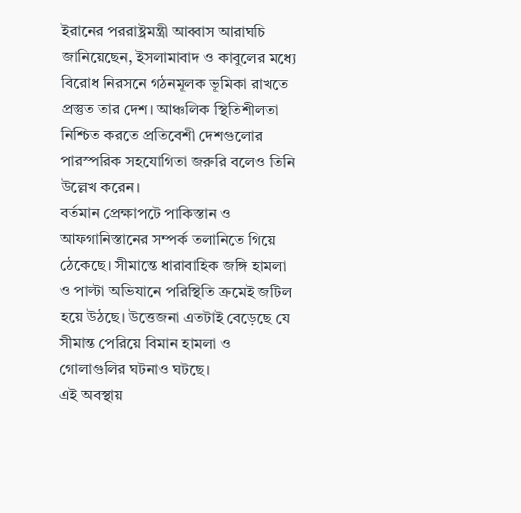ইরানের পররাষ্ট্রমন্ত্রী আব্বাস আরাঘচি জানিয়েছেন, ইসলামাবাদ ও কাবুলের মধ্যে বিরোধ নিরসনে গঠনমূলক ভূমিকা রাখতে প্রস্তুত তার দেশ। আঞ্চলিক স্থিতিশীলতা নিশ্চিত করতে প্রতিবেশী দেশগুলোর পারস্পরিক সহযোগিতা জরুরি বলেও তিনি উল্লেখ করেন।
বর্তমান প্রেক্ষাপটে পাকিস্তান ও আফগানিস্তানের সম্পর্ক তলানিতে গিয়ে ঠেকেছে। সীমান্তে ধারাবাহিক জঙ্গি হামলা ও পাল্টা অভিযানে পরিস্থিতি ক্রমেই জটিল হয়ে উঠছে। উত্তেজনা এতটাই বেড়েছে যে সীমান্ত পেরিয়ে বিমান হামলা ও গোলাগুলির ঘটনাও ঘটছে।
এই অবস্থায়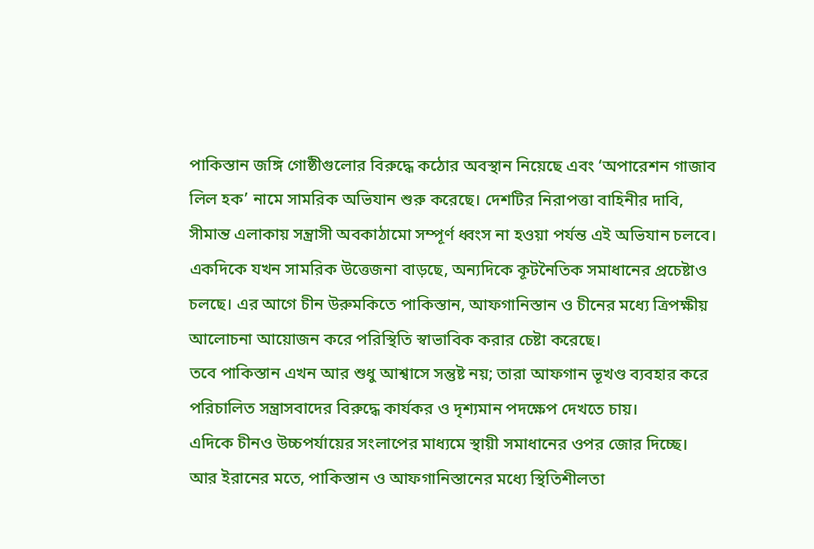পাকিস্তান জঙ্গি গোষ্ঠীগুলোর বিরুদ্ধে কঠোর অবস্থান নিয়েছে এবং ‘অপারেশন গাজাব লিল হক’ নামে সামরিক অভিযান শুরু করেছে। দেশটির নিরাপত্তা বাহিনীর দাবি, সীমান্ত এলাকায় সন্ত্রাসী অবকাঠামো সম্পূর্ণ ধ্বংস না হওয়া পর্যন্ত এই অভিযান চলবে।
একদিকে যখন সামরিক উত্তেজনা বাড়ছে, অন্যদিকে কূটনৈতিক সমাধানের প্রচেষ্টাও চলছে। এর আগে চীন উরুমকিতে পাকিস্তান, আফগানিস্তান ও চীনের মধ্যে ত্রিপক্ষীয় আলোচনা আয়োজন করে পরিস্থিতি স্বাভাবিক করার চেষ্টা করেছে।
তবে পাকিস্তান এখন আর শুধু আশ্বাসে সন্তুষ্ট নয়; তারা আফগান ভূখণ্ড ব্যবহার করে পরিচালিত সন্ত্রাসবাদের বিরুদ্ধে কার্যকর ও দৃশ্যমান পদক্ষেপ দেখতে চায়।
এদিকে চীনও উচ্চপর্যায়ের সংলাপের মাধ্যমে স্থায়ী সমাধানের ওপর জোর দিচ্ছে। আর ইরানের মতে, পাকিস্তান ও আফগানিস্তানের মধ্যে স্থিতিশীলতা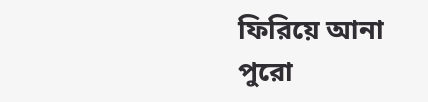ফিরিয়ে আনা পুরো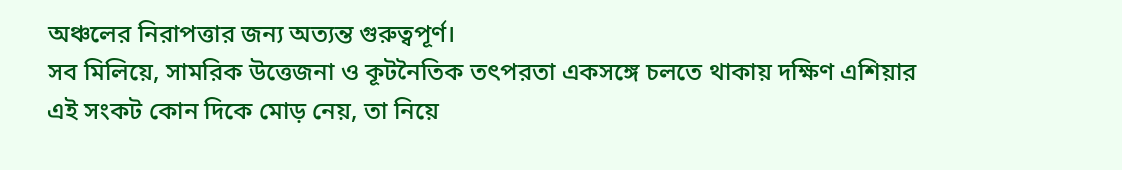অঞ্চলের নিরাপত্তার জন্য অত্যন্ত গুরুত্বপূর্ণ।
সব মিলিয়ে, সামরিক উত্তেজনা ও কূটনৈতিক তৎপরতা একসঙ্গে চলতে থাকায় দক্ষিণ এশিয়ার এই সংকট কোন দিকে মোড় নেয়, তা নিয়ে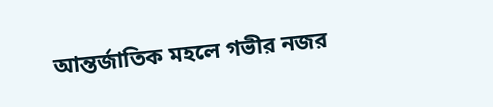আন্তর্জাতিক মহলে গভীর নজর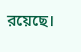রয়েছে।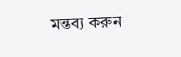মন্তব্য করুন